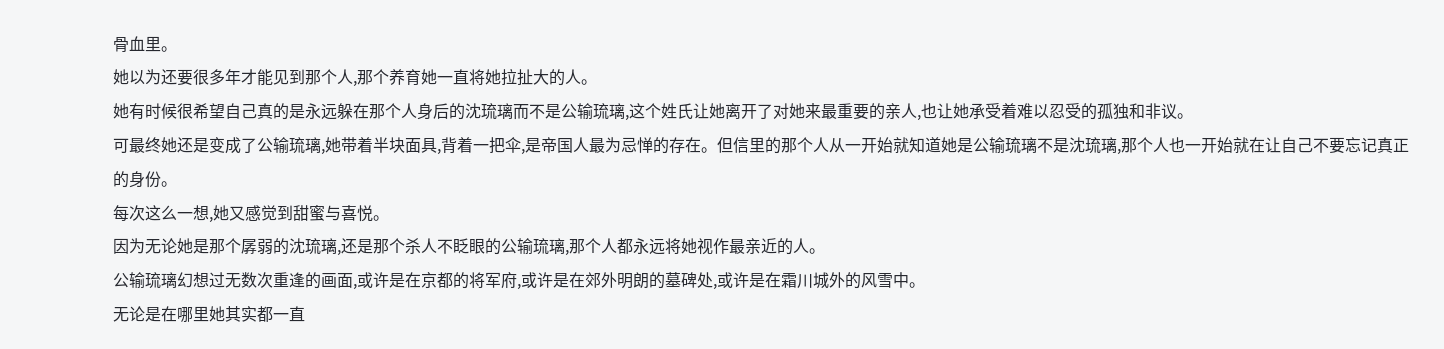骨血里。
她以为还要很多年才能见到那个人,那个养育她一直将她拉扯大的人。
她有时候很希望自己真的是永远躲在那个人身后的沈琉璃而不是公输琉璃,这个姓氏让她离开了对她来最重要的亲人,也让她承受着难以忍受的孤独和非议。
可最终她还是变成了公输琉璃,她带着半块面具,背着一把伞,是帝国人最为忌惮的存在。但信里的那个人从一开始就知道她是公输琉璃不是沈琉璃,那个人也一开始就在让自己不要忘记真正的身份。
每次这么一想,她又感觉到甜蜜与喜悦。
因为无论她是那个孱弱的沈琉璃,还是那个杀人不眨眼的公输琉璃,那个人都永远将她视作最亲近的人。
公输琉璃幻想过无数次重逢的画面,或许是在京都的将军府,或许是在郊外明朗的墓碑处,或许是在霜川城外的风雪中。
无论是在哪里她其实都一直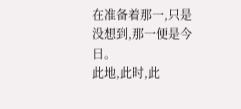在准备着那一,只是没想到,那一便是今日。
此地,此时,此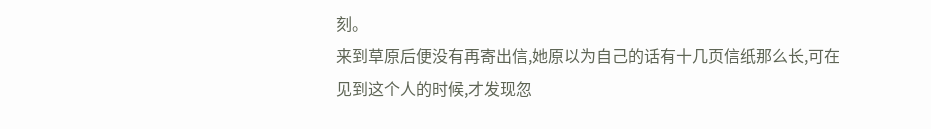刻。
来到草原后便没有再寄出信,她原以为自己的话有十几页信纸那么长,可在见到这个人的时候,才发现忽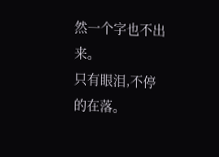然一个字也不出来。
只有眼泪,不停的在落。